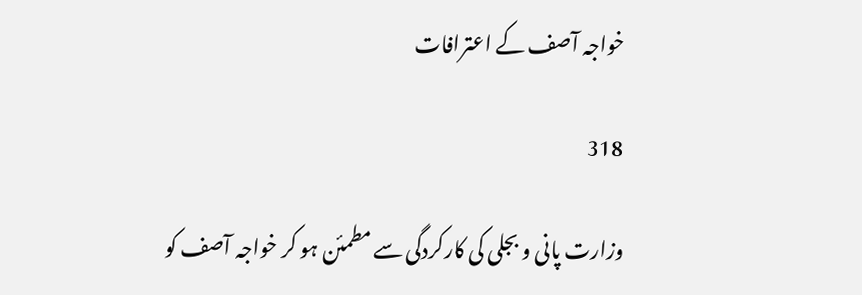خواجہ آصف کے اعترافات

318

وزارت پانی و بجلی کی کارکردگی سے مطمئن ہو کر خواجہ آصف کو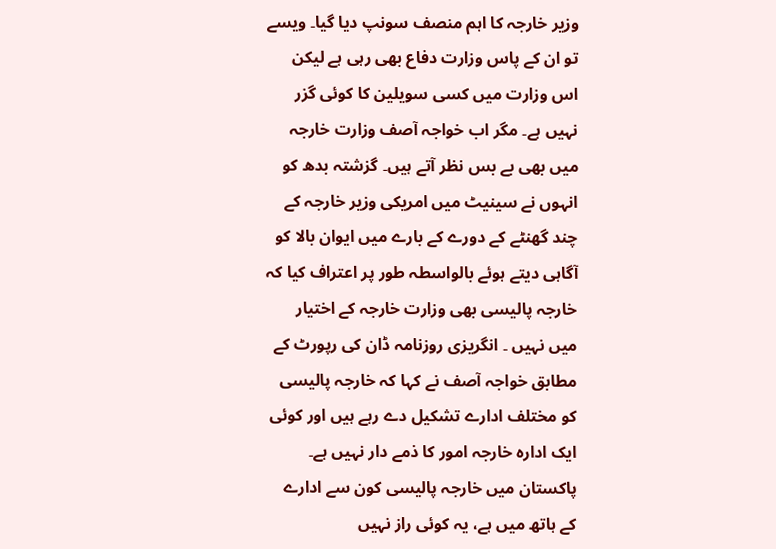وزیر خارجہ کا اہم منصف سونپ دیا گیا۔ ویسے تو ان کے پاس وزارت دفاع بھی رہی ہے لیکن اس وزارت میں کسی سویلین کا کوئی گزر نہیں ہے۔ مگر اب خواجہ آصف وزارت خارجہ میں بھی بے بس نظر آتے ہیں۔ گزشتہ بدھ کو انہوں نے سینیٹ میں امریکی وزیر خارجہ کے چند گھنٹے کے دورے کے بارے میں ایوان بالا کو آگاہی دیتے ہوئے بالواسطہ طور پر اعتراف کیا کہ خارجہ پالیسی بھی وزارت خارجہ کے اختیار میں نہیں ۔ انگریزی روزنامہ ڈان کی رپورٹ کے مطابق خواجہ آصف نے کہا کہ خارجہ پالیسی کو مختلف ادارے تشکیل دے رہے ہیں اور کوئی ایک ادارہ خارجہ امور کا ذمے دار نہیں ہے۔ پاکستان میں خارجہ پالیسی کون سے ادارے کے ہاتھ میں ہے، یہ کوئی راز نہیں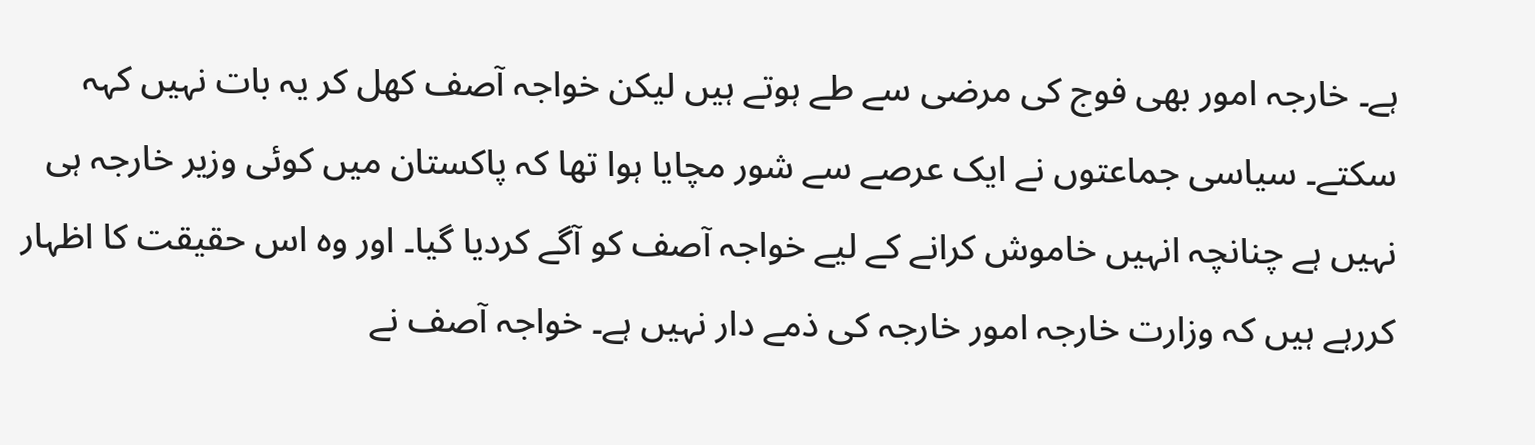ہے۔ خارجہ امور بھی فوج کی مرضی سے طے ہوتے ہیں لیکن خواجہ آصف کھل کر یہ بات نہیں کہہ سکتے۔ سیاسی جماعتوں نے ایک عرصے سے شور مچایا ہوا تھا کہ پاکستان میں کوئی وزیر خارجہ ہی نہیں ہے چنانچہ انہیں خاموش کرانے کے لیے خواجہ آصف کو آگے کردیا گیا۔ اور وہ اس حقیقت کا اظہار کررہے ہیں کہ وزارت خارجہ امور خارجہ کی ذمے دار نہیں ہے۔ خواجہ آصف نے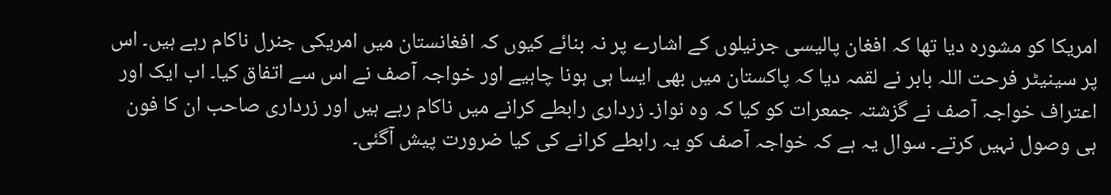امریکا کو مشورہ دیا تھا کہ افغان پالیسی جرنیلوں کے اشارے پر نہ بنائے کیوں کہ افغانستان میں امریکی جنرل ناکام رہے ہیں۔ اس پر سینیٹر فرحت اللہ بابر نے لقمہ دیا کہ پاکستان میں بھی ایسا ہی ہونا چاہیے اور خواجہ آصف نے اس سے اتفاق کیا۔ اب ایک اور اعتراف خواجہ آصف نے گزشتہ جمعرات کو کیا کہ وہ نواز۔ زرداری رابطے کرانے میں ناکام رہے ہیں اور زرداری صاحب ان کا فون ہی وصول نہیں کرتے۔ سوال یہ ہے کہ خواجہ آصف کو یہ رابطے کرانے کی کیا ضرورت پیش آگئی۔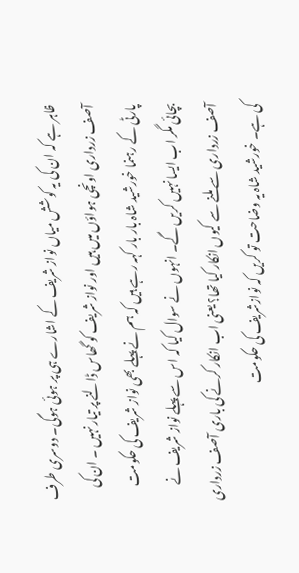ظاہر ہے کہ ان کی یہ کوشش میاں نواز شریف کے اشارے ہی پر ہوئی ہوگی۔ دوسری طرف آصف زرداری اونچی ہواؤں میں ہیں اور نواز شریف کو گھاس ڈالنے پر تیار نہیں ۔ ان کی پارٹی کے رہنما خورشید شاہ بار بار کہہ رہے ہیں کہ ہم نے پہلے بھی نواز شریف کی حکومت بچائی مگر اب ایسا نہیں کریں گے۔ انہوں نے سوال کیا کہ اس سے پہلے نواز شریف نے آصف زرداری سے ملنے سے کیوں انکار کیا تھا؟ یعنی اب انکار کرنے کی باری آصف زرداری کی ہے۔ خورشید شاہ یہ وضاحت تو کریں کہ نوازشریف کی حکومت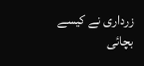زرداری نے کیسے بچائی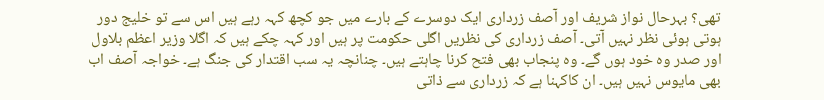تھی؟ بہرحال نواز شریف اور آصف زرداری ایک دوسرے کے بارے میں جو کچھ کہہ رہے ہیں اس سے تو خلیج دور ہوتی ہوئی نظر نہیں آتی۔ آصف زرداری کی نظریں اگلی حکومت پر ہیں اور کہہ چکے ہیں کہ اگلا وزیر اعظم بلاول اور صدر وہ خود ہوں گے۔ وہ پنجاب بھی فتح کرنا چاہتے ہیں۔ چنانچہ یہ سب اقتدار کی جنگ ہے۔ خواجہ آصف اب بھی مایوس نہیں ہیں۔ ان کاکہنا ہے کہ زرداری سے ذاتی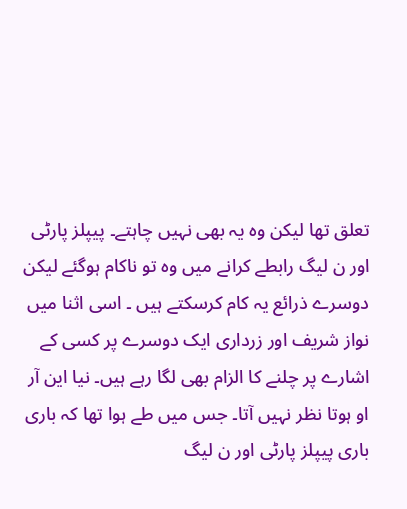تعلق تھا لیکن وہ یہ بھی نہیں چاہتے۔ پیپلز پارٹی اور ن لیگ رابطے کرانے میں وہ تو ناکام ہوگئے لیکن دوسرے ذرائع یہ کام کرسکتے ہیں ۔ اسی اثنا میں نواز شریف اور زرداری ایک دوسرے پر کسی کے اشارے پر چلنے کا الزام بھی لگا رہے ہیں۔ نیا این آر او ہوتا نظر نہیں آتا۔ جس میں طے ہوا تھا کہ باری باری پیپلز پارٹی اور ن لیگ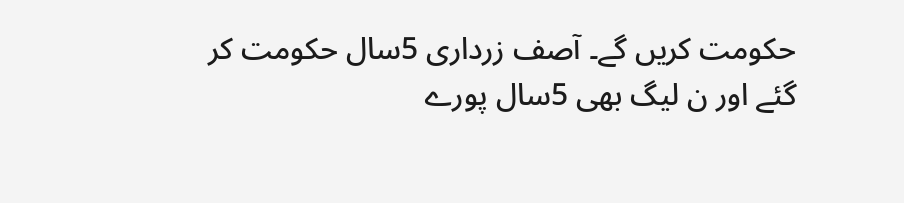حکومت کریں گے۔ آصف زرداری 5سال حکومت کر گئے اور ن لیگ بھی 5سال پورے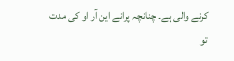کرنے والی ہے۔ چنانچہ پرانے این آر او کی مدت تو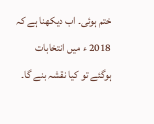ختم ہوئی۔ اب دیکھنا ہے کہ 2018 ء میں انتخابات ہوگئے تو کیا نقشہ بنے گا۔